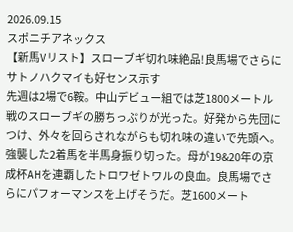2026.09.15
スポニチアネックス
【新馬Vリスト】スローブギ切れ味絶品!良馬場でさらに サトノハクマイも好センス示す
先週は2場で6鞍。中山デビュー組では芝1800メートル戦のスローブギの勝ちっぷりが光った。好発から先団につけ、外々を回らされながらも切れ味の違いで先頭へ。強襲した2着馬を半馬身振り切った。母が19&20年の京成杯AHを連覇したトロワゼトワルの良血。良馬場でさらにパフォーマンスを上げそうだ。芝1600メート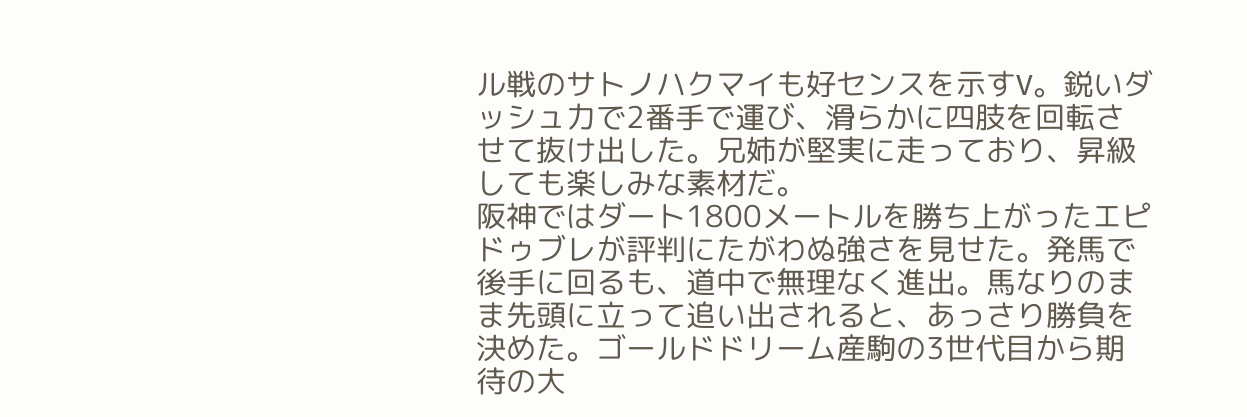ル戦のサトノハクマイも好センスを示すV。鋭いダッシュ力で2番手で運び、滑らかに四肢を回転させて抜け出した。兄姉が堅実に走っており、昇級しても楽しみな素材だ。
阪神ではダート1800メートルを勝ち上がったエピドゥブレが評判にたがわぬ強さを見せた。発馬で後手に回るも、道中で無理なく進出。馬なりのまま先頭に立って追い出されると、あっさり勝負を決めた。ゴールドドリーム産駒の3世代目から期待の大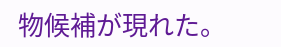物候補が現れた。